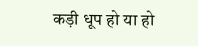कड़ी धूप हो या हो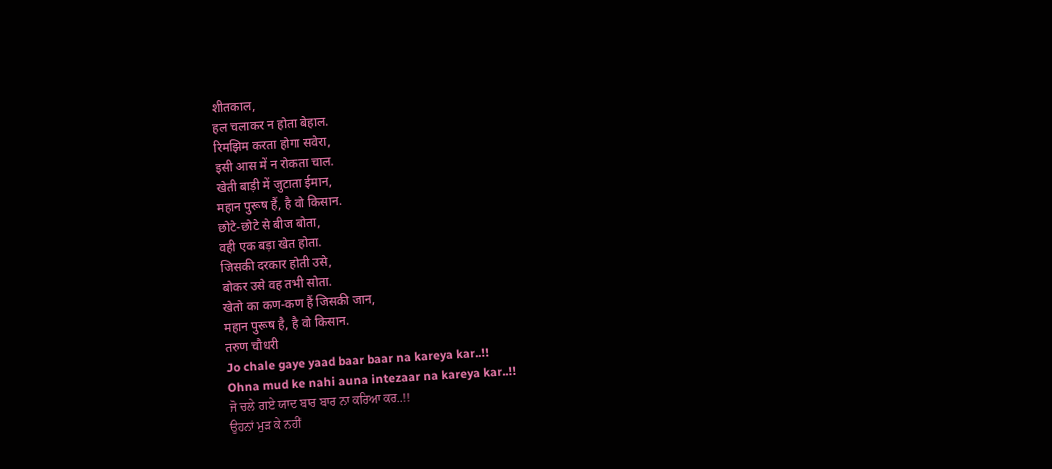शीतकाल,
हल चलाकर न होता बेहाल.
रिमझिम करता होगा सवेरा,
इसी आस में न रोकता चाल.
खेती बाड़ी में जुटाता ईमान,
महान पुरूष हैं, है वो किसान.
छोटे-छोटे से बीज बोता,
वही एक बड़ा खेत होता.
जिसकी दरकार होती उसे,
बोकर उसे वह तभी सोता.
खेतो का कण-कण हैं जिसकी जान,
महान पुरूष है, है वो किसान.
तरुण चौधरी
Jo chale gaye yaad baar baar na kareya kar..!!
Ohna mud ke nahi auna intezaar na kareya kar..!!
ਜੋ ਚਲੇ ਗਏ ਯਾਦ ਬਾਰ ਬਾਰ ਨਾ ਕਰਿਆ ਕਰ..!!
ਉਹਨਾਂ ਮੁੜ ਕੇ ਨਹੀਂ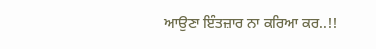ਆਉਣਾ ਇੰਤਜ਼ਾਰ ਨਾ ਕਰਿਆ ਕਰ..!!